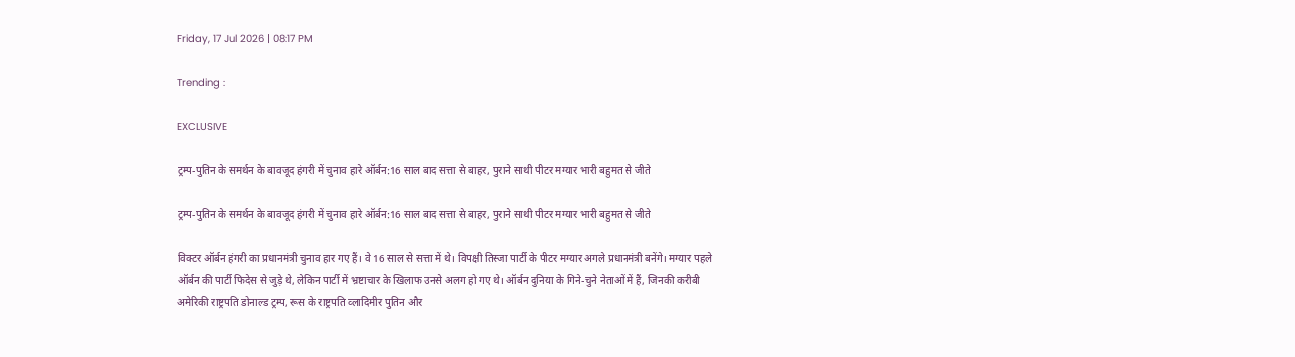Friday, 17 Jul 2026 | 08:17 PM

Trending :

EXCLUSIVE

ट्रम्प-पुतिन के समर्थन के बावजूद हंगरी में चुनाव हारे ऑर्बन:16 साल बाद सत्ता से बाहर, पुराने साथी पीटर मग्यार भारी बहुमत से जीते

ट्रम्प-पुतिन के समर्थन के बावजूद हंगरी में चुनाव हारे ऑर्बन:16 साल बाद सत्ता से बाहर, पुराने साथी पीटर मग्यार भारी बहुमत से जीते

विक्टर ऑर्बन हंगरी का प्रधानमंत्री चुनाव हार गए हैं। वे 16 साल से सत्ता में थे। विपक्षी तिस्जा पार्टी के पीटर मग्यार अगले प्रधानमंत्री बनेंगे। मग्यार पहले ऑर्बन की पार्टी फिदेस से जुड़े थे, लेकिन पार्टी में भ्रष्टाचार के खिलाफ उनसे अलग हो गए थे। ऑर्बन दुनिया के गिने-चुने नेताओं में हैं, जिनकी करीबी अमेरिकी राष्ट्रपति डोनाल्ड ट्रम्प, रूस के राष्ट्रपति व्लादिमीर पुतिन और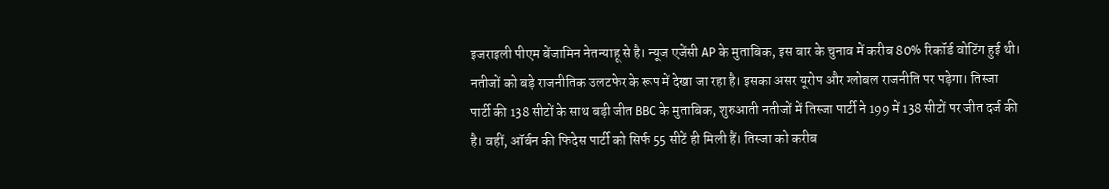इजराइली पीएम बेंजामिन नेतन्याहू से है। न्यूज एजेंसी AP के मुताबिक, इस बार के चुनाव में करीब 80% रिकॉर्ड वोटिंग हुई थी। नतीजों को बड़े राजनीतिक उलटफेर के रूप में देखा जा रहा है। इसका असर यूरोप और ग्लोबल राजनीति पर पड़ेगा। तिस्जा पार्टी की 138 सीटों के साथ बड़ी जीत BBC के मुताबिक, शुरुआती नतीजों में तिस्जा पार्टी ने 199 में 138 सीटों पर जीत दर्ज की है। वहीं, ऑर्बन की फिदेस पार्टी को सिर्फ 55 सीटें ही मिली हैं। तिस्जा को करीब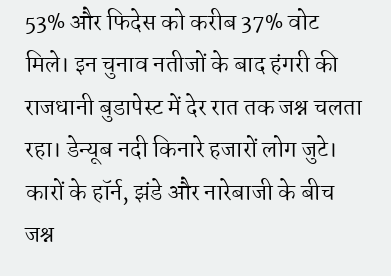53% और फिदेस को करीब 37% वोट मिले। इन चुनाव नतीजों के बाद हंगरी की राजधानी बुडापेस्ट में देर रात तक जश्न चलता रहा। डेन्यूब नदी किनारे हजारों लोग जुटे। कारों के हॉर्न, झंडे और नारेबाजी के बीच जश्न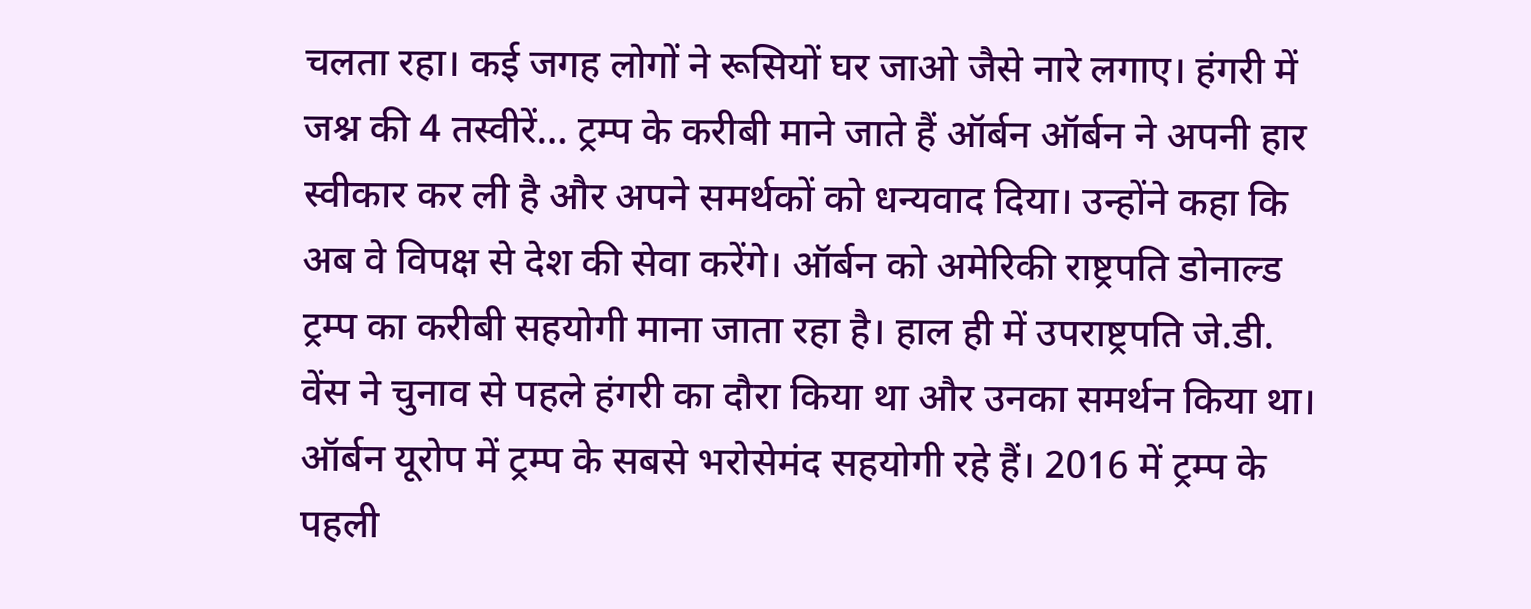चलता रहा। कई जगह लोगों ने रूसियों घर जाओ जैसे नारे लगाए। हंगरी में जश्न की 4 तस्वीरें… ट्रम्प के करीबी माने जाते हैं ऑर्बन ऑर्बन ने अपनी हार स्वीकार कर ली है और अपने समर्थकों को धन्यवाद दिया। उन्होंने कहा कि अब वे विपक्ष से देश की सेवा करेंगे। ऑर्बन को अमेरिकी राष्ट्रपति डोनाल्ड ट्रम्प का करीबी सहयोगी माना जाता रहा है। हाल ही में उपराष्ट्रपति जे.डी. वेंस ने चुनाव से पहले हंगरी का दौरा किया था और उनका समर्थन किया था। ऑर्बन यूरोप में ट्रम्प के सबसे भरोसेमंद सहयोगी रहे हैं। 2016 में ट्रम्प के पहली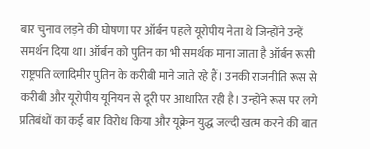बार चुनाव लड़ने की घोषणा पर ऑर्बन पहले यूरोपीय नेता थे जिन्होंने उन्हें समर्थन दिया था। ऑर्बन को पुतिन का भी समर्थक माना जाता है ऑर्बन रूसी राष्ट्रपति व्लादिमीर पुतिन के करीबी माने जाते रहे हैं। उनकी राजनीति रूस से करीबी और यूरोपीय यूनियन से दूरी पर आधारित रही है। उन्होंने रूस पर लगे प्रतिबंधों का कई बार विरोध किया और यूक्रेन युद्ध जल्दी खत्म करने की बात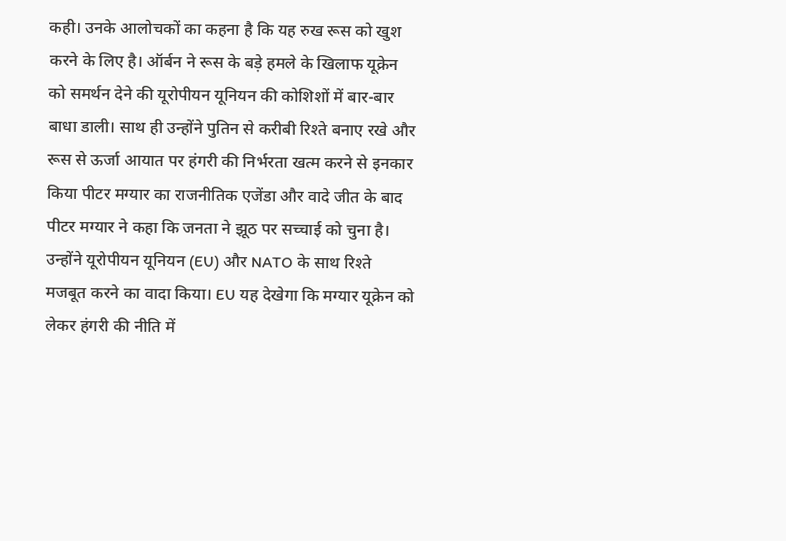कही। उनके आलोचकों का कहना है कि यह रुख रूस को खुश करने के लिए है। ऑर्बन ने रूस के बड़े हमले के खिलाफ यूक्रेन को समर्थन देने की यूरोपीयन यूनियन की कोशिशों में बार-बार बाधा डाली। साथ ही उन्होंने पुतिन से करीबी रिश्ते बनाए रखे और रूस से ऊर्जा आयात पर हंगरी की निर्भरता खत्म करने से इनकार किया पीटर मग्यार का राजनीतिक एजेंडा और वादे जीत के बाद पीटर मग्यार ने कहा कि जनता ने झूठ पर सच्चाई को चुना है। उन्होंने यूरोपीयन यूनियन (EU) और NATO के साथ रिश्ते मजबूत करने का वादा किया। EU यह देखेगा कि मग्यार यूक्रेन को लेकर हंगरी की नीति में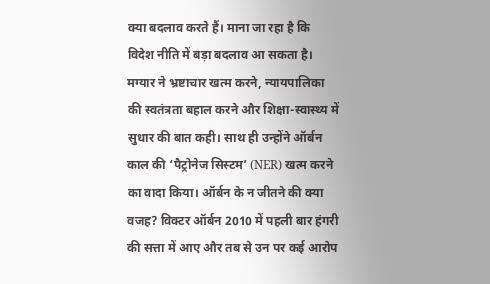क्या बदलाव करते हैं। माना जा रहा है कि विदेश नीति में बड़ा बदलाव आ सकता है। मग्यार ने भ्रष्टाचार खत्म करने, न्यायपालिका की स्वतंत्रता बहाल करने और शिक्षा-स्वास्थ्य में सुधार की बात कही। साथ ही उन्होंने ऑर्बन काल की ‘पैट्रोनेज सिस्टम’ (NER) खत्म करने का वादा किया। ऑर्बन के न जीतने की क्या वजह? विक्टर ऑर्बन 2010 में पहली बार हंगरी की सत्ता में आए और तब से उन पर कई आरोप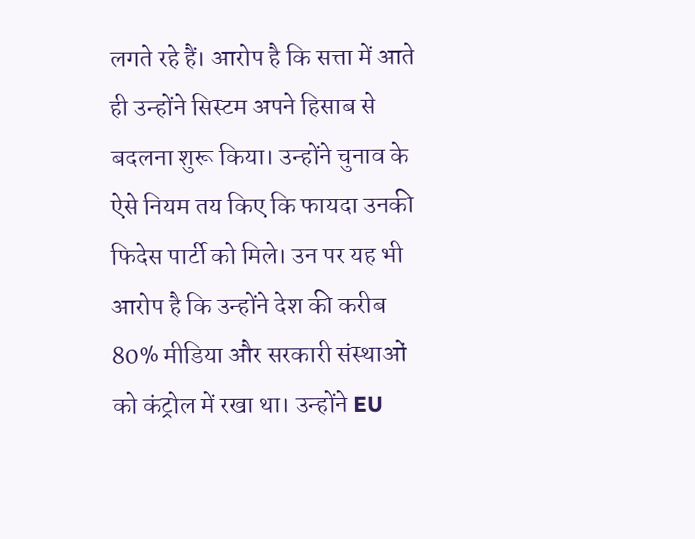लगते रहे हैं। आरोप है कि सत्ता में आते ही उन्होंने सिस्टम अपने हिसाब से बदलना शुरू किया। उन्होंने चुनाव के ऐसे नियम तय किए कि फायदा उनकी फिदेस पार्टी को मिले। उन पर यह भी आरोप है कि उन्होंने देश की करीब 80% मीडिया और सरकारी संस्थाओं को कंट्रोल में रखा था। उन्होंने EU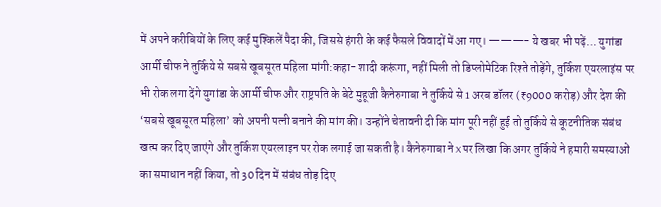में अपने करीबियों के लिए कई मुश्किलें पैदा की, जिससे हंगरी के कई फैसले विवादों में आ गए। ———- ये खबर भी पढ़ें… युगांडा आर्मी चीफ ने तुर्किये से सबसे खूबसूरत महिला मांगी:कहा- शादी करूंगा, नहीं मिली तो डिप्लोमेटिक रिश्ते तोड़ेंगे, तुर्किश एयरलाइंस पर भी रोक लगा देंगे युगांडा के आर्मी चीफ और राष्ट्रपति के बेटे मुहूजी कैनेरुगाबा ने तुर्किये से 1 अरब डॉलर (₹9000 करोड़) और देश की ‘सबसे खूबसूरत महिला’ को अपनी पत्नी बनाने की मांग की। उन्होंने चेतावनी दी कि मांग पूरी नहीं हुई तो तुर्किये से कूटनीतिक संबंध खत्म कर दिए जाएंगे और तुर्किश एयरलाइन पर रोक लगाई जा सकती है। कैनेरुगाबा ने X पर लिखा कि अगर तुर्किये ने हमारी समस्याओं का समाधान नहीं किया, तो 30 दिन में संबंध तोड़ दिए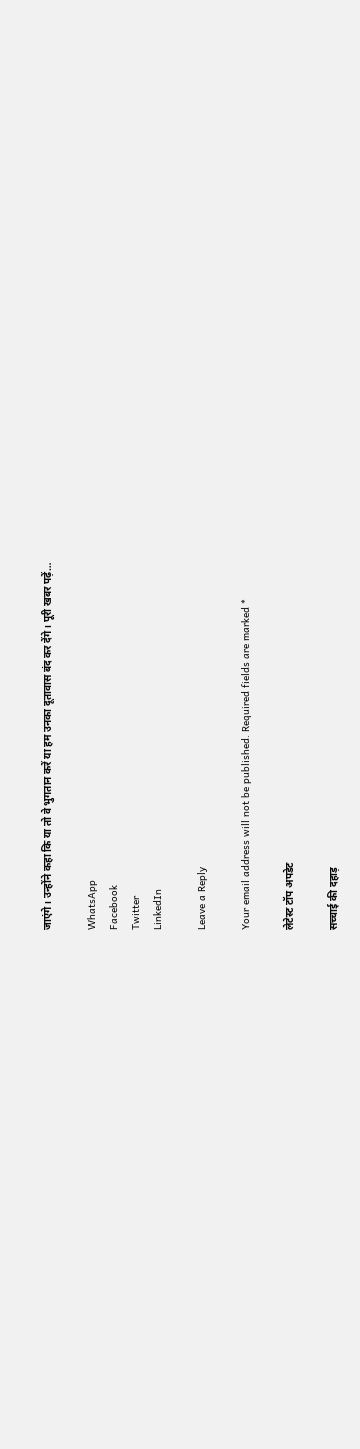जाएंगे। उन्होंने कहा कि या तो वे भुगतान करें या हम उनका दूतावास बंद कर देंगे। पूरी खबर पढ़ें…

WhatsApp
Facebook
Twitter
LinkedIn

Leave a Reply

Your email address will not be published. Required fields are marked *

लेटेस्ट टॉप अपडेट

सच्चाई की दहाड़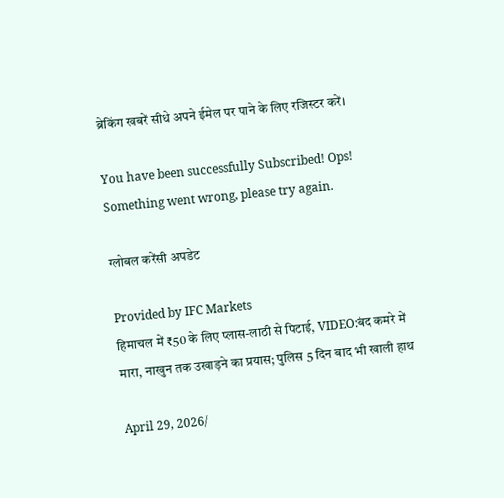ब्रेकिंग खबरें सीधे अपने ईमेल पर पाने के लिए रजिस्टर करें।

You have been successfully Subscribed! Ops! Something went wrong, please try again.

ग्लोबल करेंसी अपडेट

Provided by IFC Markets
हिमाचल में ₹50 के लिए प्लास-लाठी से पिटाई, VIDEO:बंद कमरे में मारा, नाखुन तक उखाड़ने का प्रयास; पुलिस 5 दिन बाद भी खाली हाथ

April 29, 2026/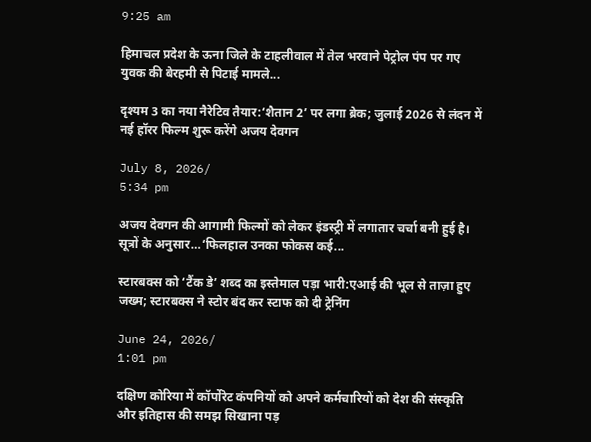9:25 am

हिमाचल प्रदेश के ऊना जिले के टाहलीवाल में तेल भरवाने पेट्रोल पंप पर गए युवक की बेरहमी से पिटाई मामले...

दृश्यम 3 का नया नैरेटिव तैयार:‘शैतान 2’ पर लगा ब्रेक; जुलाई 2026 से लंदन में नई हॉरर फिल्म शुरू करेंगे अजय देवगन

July 8, 2026/
5:34 pm

अजय देवगन की आगामी फिल्मों को लेकर इंडस्ट्री में लगातार चर्चा बनी हुई है। सूत्रों के अनुसार…‘फिलहाल उनका फोकस कई...

स्टारबक्स को ‘टैंक डे’ शब्द का इस्तेमाल पड़ा भारी:एआई की भूल से ताज़ा हुए जख्म; स्टारबक्स ने स्टोर बंद कर स्टाफ को दी ट्रेनिंग

June 24, 2026/
1:01 pm

दक्षिण कोरिया में कॉर्पोरेट कंपनियों को अपने कर्मचारियों को देश की संस्कृति और इतिहास की समझ सिखाना पड़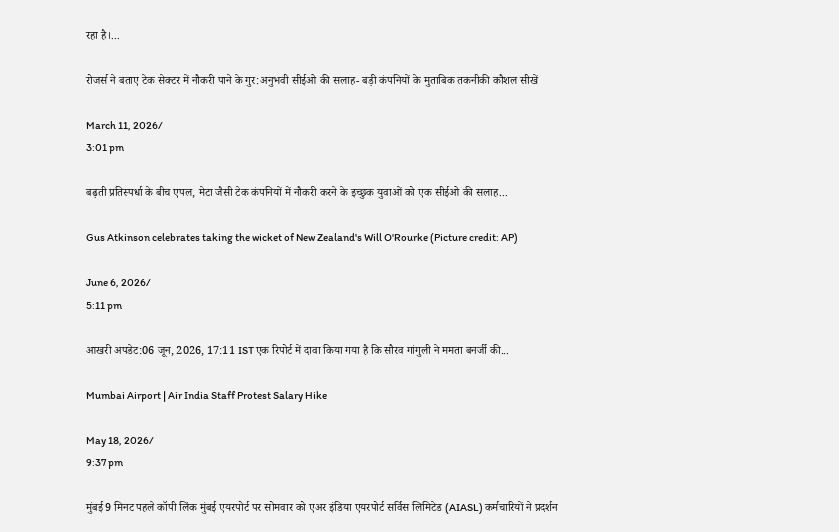रहा है।...

रोजर्स ने बताए टेक सेक्टर में नौकरी पाने के गुर:अनुभवी सीईओ की सलाह- बड़ी कंपनियों के मुताबिक तकनीकी कौशल सीखें

March 11, 2026/
3:01 pm

बढ़ती प्रतिस्पर्धा के बीच एपल, मेटा जैसी टेक कंपनियों में नौकरी करने के इच्छुक युवाओं को एक सीईओ की सलाह...

Gus Atkinson celebrates taking the wicket of New Zealand's Will O'Rourke (Picture credit: AP)

June 6, 2026/
5:11 pm

आखरी अपडेट:06 जून, 2026, 17:11 IST एक रिपोर्ट में दावा किया गया है कि सौरव गांगुली ने ममता बनर्जी की...

Mumbai Airport | Air India Staff Protest Salary Hike

May 18, 2026/
9:37 pm

मुंबई9 मिनट पहले कॉपी लिंक मुंबई एयरपोर्ट पर सोमवार को एअर इंडिया एयरपोर्ट सर्विस लिमिटेड (AIASL) कर्मचारियों ने प्रदर्शन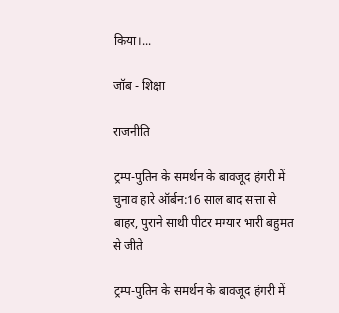किया।...

जॉब - शिक्षा

राजनीति

ट्रम्प-पुतिन के समर्थन के बावजूद हंगरी में चुनाव हारे ऑर्बन:16 साल बाद सत्ता से बाहर, पुराने साथी पीटर मग्यार भारी बहुमत से जीते

ट्रम्प-पुतिन के समर्थन के बावजूद हंगरी में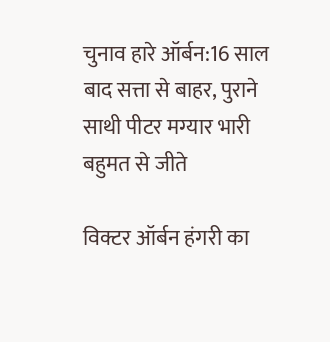चुनाव हारे ऑर्बन:16 साल बाद सत्ता से बाहर, पुराने साथी पीटर मग्यार भारी बहुमत से जीते

विक्टर ऑर्बन हंगरी का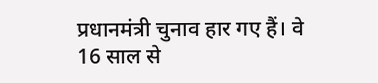प्रधानमंत्री चुनाव हार गए हैं। वे 16 साल से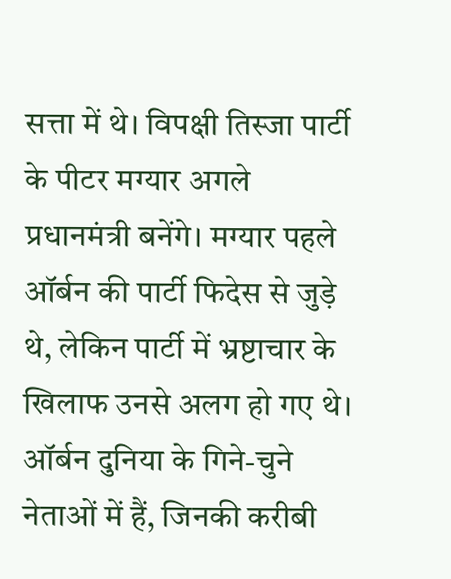सत्ता में थे। विपक्षी तिस्जा पार्टी के पीटर मग्यार अगले प्रधानमंत्री बनेंगे। मग्यार पहले ऑर्बन की पार्टी फिदेस से जुड़े थे, लेकिन पार्टी में भ्रष्टाचार के खिलाफ उनसे अलग हो गए थे। ऑर्बन दुनिया के गिने-चुने नेताओं में हैं, जिनकी करीबी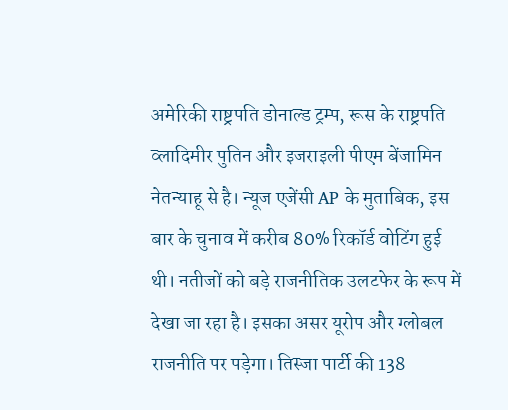अमेरिकी राष्ट्रपति डोनाल्ड ट्रम्प, रूस के राष्ट्रपति व्लादिमीर पुतिन और इजराइली पीएम बेंजामिन नेतन्याहू से है। न्यूज एजेंसी AP के मुताबिक, इस बार के चुनाव में करीब 80% रिकॉर्ड वोटिंग हुई थी। नतीजों को बड़े राजनीतिक उलटफेर के रूप में देखा जा रहा है। इसका असर यूरोप और ग्लोबल राजनीति पर पड़ेगा। तिस्जा पार्टी की 138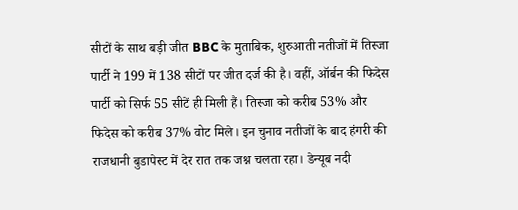सीटों के साथ बड़ी जीत BBC के मुताबिक, शुरुआती नतीजों में तिस्जा पार्टी ने 199 में 138 सीटों पर जीत दर्ज की है। वहीं, ऑर्बन की फिदेस पार्टी को सिर्फ 55 सीटें ही मिली हैं। तिस्जा को करीब 53% और फिदेस को करीब 37% वोट मिले। इन चुनाव नतीजों के बाद हंगरी की राजधानी बुडापेस्ट में देर रात तक जश्न चलता रहा। डेन्यूब नदी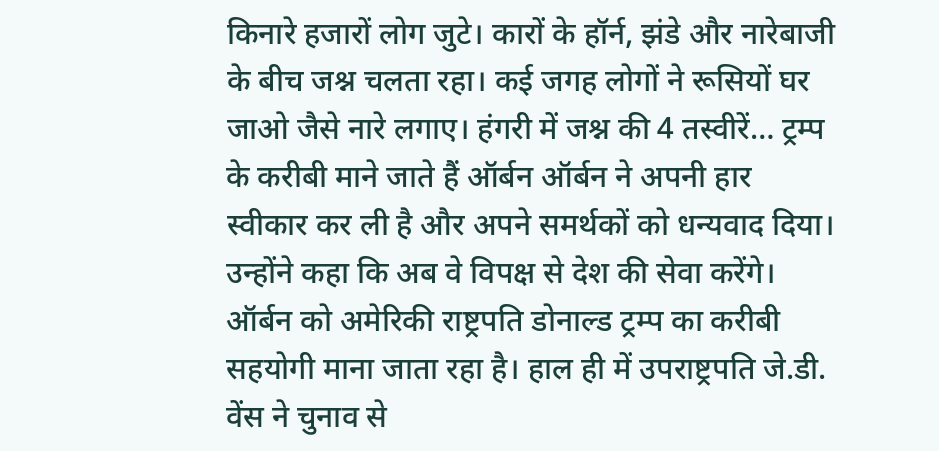किनारे हजारों लोग जुटे। कारों के हॉर्न, झंडे और नारेबाजी के बीच जश्न चलता रहा। कई जगह लोगों ने रूसियों घर जाओ जैसे नारे लगाए। हंगरी में जश्न की 4 तस्वीरें… ट्रम्प के करीबी माने जाते हैं ऑर्बन ऑर्बन ने अपनी हार स्वीकार कर ली है और अपने समर्थकों को धन्यवाद दिया। उन्होंने कहा कि अब वे विपक्ष से देश की सेवा करेंगे। ऑर्बन को अमेरिकी राष्ट्रपति डोनाल्ड ट्रम्प का करीबी सहयोगी माना जाता रहा है। हाल ही में उपराष्ट्रपति जे.डी. वेंस ने चुनाव से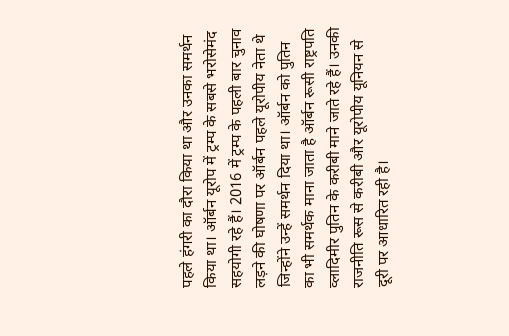पहले हंगरी का दौरा किया था और उनका समर्थन किया था। ऑर्बन यूरोप में ट्रम्प के सबसे भरोसेमंद सहयोगी रहे हैं। 2016 में ट्रम्प के पहली बार चुनाव लड़ने की घोषणा पर ऑर्बन पहले यूरोपीय नेता थे जिन्होंने उन्हें समर्थन दिया था। ऑर्बन को पुतिन का भी समर्थक माना जाता है ऑर्बन रूसी राष्ट्रपति व्लादिमीर पुतिन के करीबी माने जाते रहे हैं। उनकी राजनीति रूस से करीबी और यूरोपीय यूनियन से दूरी पर आधारित रही है।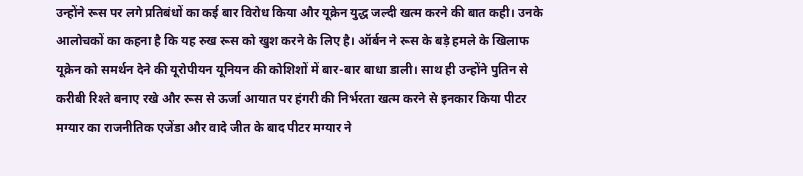उन्होंने रूस पर लगे प्रतिबंधों का कई बार विरोध किया और यूक्रेन युद्ध जल्दी खत्म करने की बात कही। उनके आलोचकों का कहना है कि यह रुख रूस को खुश करने के लिए है। ऑर्बन ने रूस के बड़े हमले के खिलाफ यूक्रेन को समर्थन देने की यूरोपीयन यूनियन की कोशिशों में बार-बार बाधा डाली। साथ ही उन्होंने पुतिन से करीबी रिश्ते बनाए रखे और रूस से ऊर्जा आयात पर हंगरी की निर्भरता खत्म करने से इनकार किया पीटर मग्यार का राजनीतिक एजेंडा और वादे जीत के बाद पीटर मग्यार ने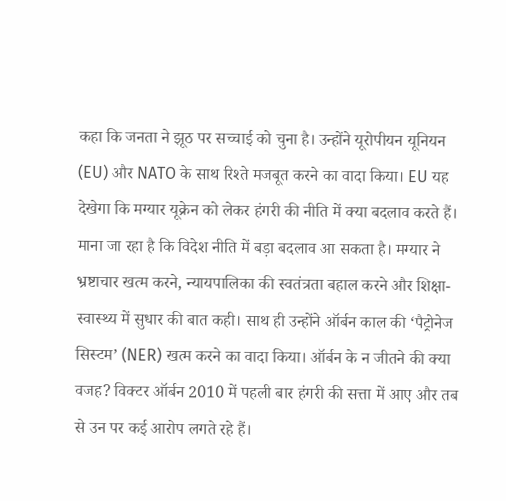कहा कि जनता ने झूठ पर सच्चाई को चुना है। उन्होंने यूरोपीयन यूनियन (EU) और NATO के साथ रिश्ते मजबूत करने का वादा किया। EU यह देखेगा कि मग्यार यूक्रेन को लेकर हंगरी की नीति में क्या बदलाव करते हैं। माना जा रहा है कि विदेश नीति में बड़ा बदलाव आ सकता है। मग्यार ने भ्रष्टाचार खत्म करने, न्यायपालिका की स्वतंत्रता बहाल करने और शिक्षा-स्वास्थ्य में सुधार की बात कही। साथ ही उन्होंने ऑर्बन काल की ‘पैट्रोनेज सिस्टम’ (NER) खत्म करने का वादा किया। ऑर्बन के न जीतने की क्या वजह? विक्टर ऑर्बन 2010 में पहली बार हंगरी की सत्ता में आए और तब से उन पर कई आरोप लगते रहे हैं।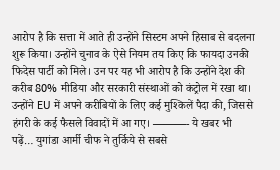आरोप है कि सत्ता में आते ही उन्होंने सिस्टम अपने हिसाब से बदलना शुरू किया। उन्होंने चुनाव के ऐसे नियम तय किए कि फायदा उनकी फिदेस पार्टी को मिले। उन पर यह भी आरोप है कि उन्होंने देश की करीब 80% मीडिया और सरकारी संस्थाओं को कंट्रोल में रखा था। उन्होंने EU में अपने करीबियों के लिए कई मुश्किलें पैदा की, जिससे हंगरी के कई फैसले विवादों में आ गए। ———- ये खबर भी पढ़ें… युगांडा आर्मी चीफ ने तुर्किये से सबसे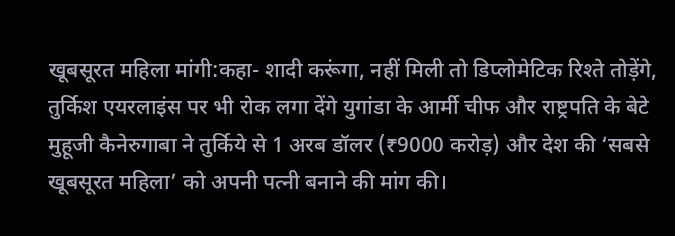खूबसूरत महिला मांगी:कहा- शादी करूंगा, नहीं मिली तो डिप्लोमेटिक रिश्ते तोड़ेंगे, तुर्किश एयरलाइंस पर भी रोक लगा देंगे युगांडा के आर्मी चीफ और राष्ट्रपति के बेटे मुहूजी कैनेरुगाबा ने तुर्किये से 1 अरब डॉलर (₹9000 करोड़) और देश की ‘सबसे खूबसूरत महिला’ को अपनी पत्नी बनाने की मांग की।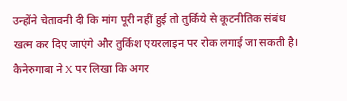उन्होंने चेतावनी दी कि मांग पूरी नहीं हुई तो तुर्किये से कूटनीतिक संबंध खत्म कर दिए जाएंगे और तुर्किश एयरलाइन पर रोक लगाई जा सकती है। कैनेरुगाबा ने X पर लिखा कि अगर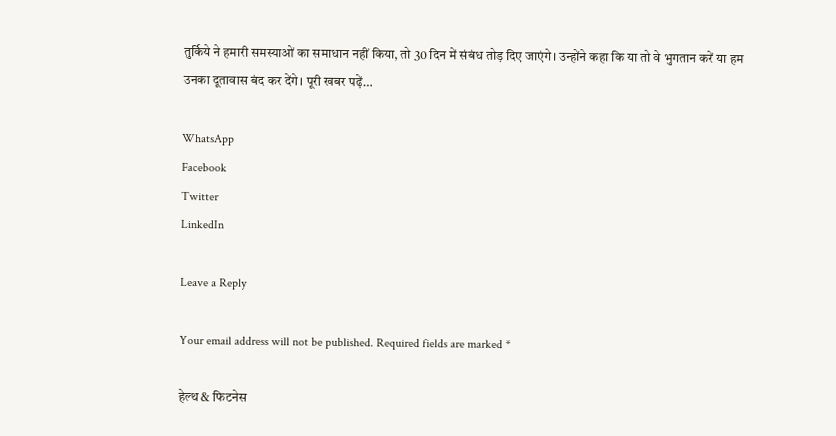तुर्किये ने हमारी समस्याओं का समाधान नहीं किया, तो 30 दिन में संबंध तोड़ दिए जाएंगे। उन्होंने कहा कि या तो वे भुगतान करें या हम उनका दूतावास बंद कर देंगे। पूरी खबर पढ़ें…

WhatsApp
Facebook
Twitter
LinkedIn

Leave a Reply

Your email address will not be published. Required fields are marked *

हेल्थ & फिटनेस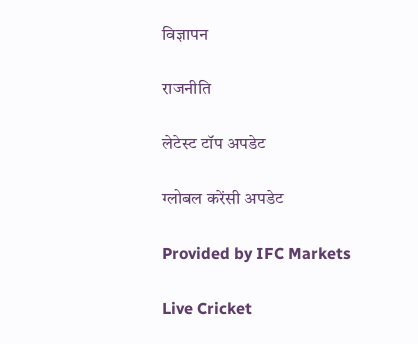विज्ञापन

राजनीति

लेटेस्ट टॉप अपडेट

ग्लोबल करेंसी अपडेट

Provided by IFC Markets

Live Cricket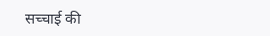सच्चाई की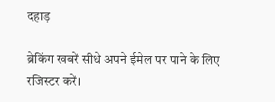दहाड़

ब्रेकिंग खबरें सीधे अपने ईमेल पर पाने के लिए रजिस्टर करें।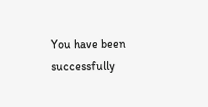You have been successfully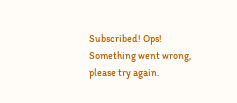Subscribed! Ops! Something went wrong, please try again.